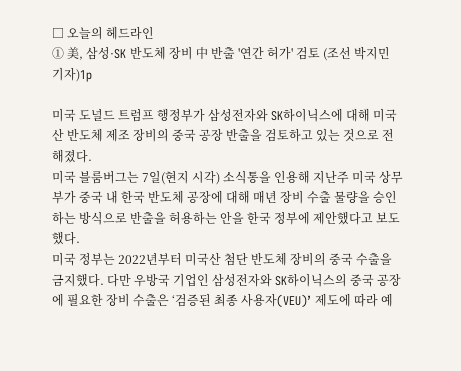□ 오늘의 헤드라인
① 美, 삼성·SK 반도체 장비 中 반출 '연간 허가' 검토 (조선 박지민 기자)1p

미국 도널드 트럼프 행정부가 삼성전자와 SK하이닉스에 대해 미국산 반도체 제조 장비의 중국 공장 반출을 검토하고 있는 것으로 전해졌다.
미국 블룸버그는 7일(현지 시각) 소식통을 인용해 지난주 미국 상무부가 중국 내 한국 반도체 공장에 대해 매년 장비 수출 물량을 승인하는 방식으로 반출을 허용하는 안을 한국 정부에 제안했다고 보도했다.
미국 정부는 2022년부터 미국산 첨단 반도체 장비의 중국 수출을 금지했다. 다만 우방국 기업인 삼성전자와 SK하이닉스의 중국 공장에 필요한 장비 수출은 ‘검증된 최종 사용자(VEU)’ 제도에 따라 예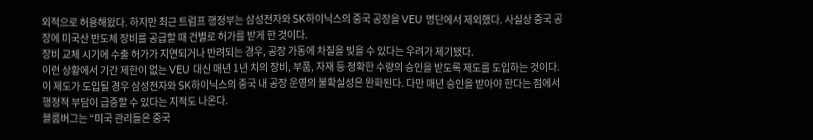외적으로 허용해왔다. 하지만 최근 트럼프 행정부는 삼성전자와 SK하이닉스의 중국 공장을 VEU 명단에서 제외했다. 사실상 중국 공장에 미국산 반도체 장비를 공급할 때 건별로 허가를 받게 한 것이다.
장비 교체 시기에 수출 허가가 지연되거나 반려되는 경우, 공장 가동에 차질을 빚을 수 있다는 우려가 제기됐다.
이런 상황에서 기간 제한이 없는 VEU 대신 매년 1년 치의 장비, 부품, 자재 등 정확한 수량의 승인을 받도록 제도를 도입하는 것이다. 이 제도가 도입될 경우 삼성전자와 SK하이닉스의 중국 내 공장 운영의 불확실성은 완화된다. 다만 매년 승인을 받아야 한다는 점에서 행정적 부담이 급증할 수 있다는 지적도 나온다.
블룸버그는 “미국 관리들은 중국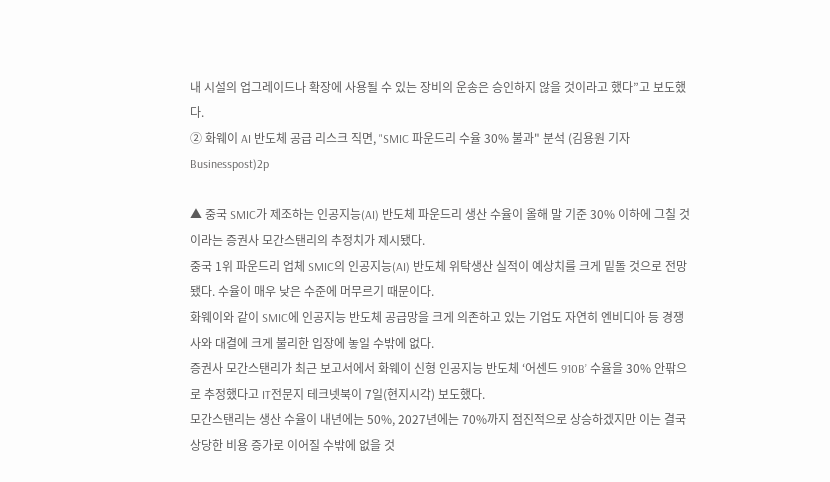내 시설의 업그레이드나 확장에 사용될 수 있는 장비의 운송은 승인하지 않을 것이라고 했다”고 보도했다.
② 화웨이 AI 반도체 공급 리스크 직면, "SMIC 파운드리 수율 30% 불과" 분석 (김용원 기자 Businesspost)2p

▲ 중국 SMIC가 제조하는 인공지능(AI) 반도체 파운드리 생산 수율이 올해 말 기준 30% 이하에 그칠 것이라는 증권사 모간스탠리의 추정치가 제시됐다.
중국 1위 파운드리 업체 SMIC의 인공지능(AI) 반도체 위탁생산 실적이 예상치를 크게 밑돌 것으로 전망됐다. 수율이 매우 낮은 수준에 머무르기 때문이다.
화웨이와 같이 SMIC에 인공지능 반도체 공급망을 크게 의존하고 있는 기업도 자연히 엔비디아 등 경쟁사와 대결에 크게 불리한 입장에 놓일 수밖에 없다.
증권사 모간스탠리가 최근 보고서에서 화웨이 신형 인공지능 반도체 ‘어센드 910B’ 수율을 30% 안팎으로 추정했다고 IT전문지 테크넷북이 7일(현지시각) 보도했다.
모간스탠리는 생산 수율이 내년에는 50%, 2027년에는 70%까지 점진적으로 상승하겠지만 이는 결국 상당한 비용 증가로 이어질 수밖에 없을 것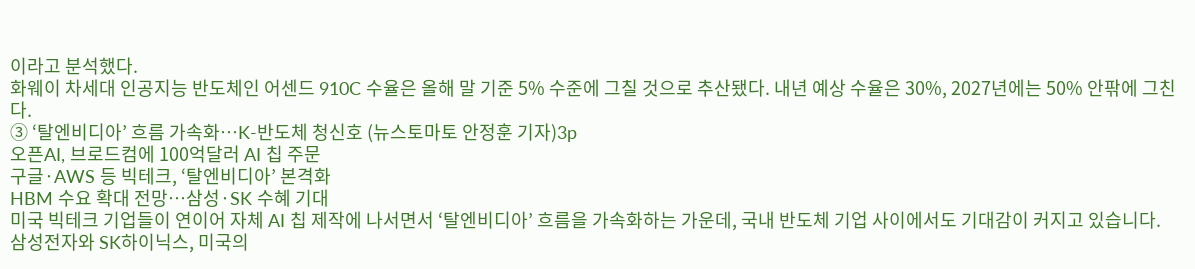이라고 분석했다.
화웨이 차세대 인공지능 반도체인 어센드 910C 수율은 올해 말 기준 5% 수준에 그칠 것으로 추산됐다. 내년 예상 수율은 30%, 2027년에는 50% 안팎에 그친다.
③ ‘탈엔비디아’ 흐름 가속화…K-반도체 청신호 (뉴스토마토 안정훈 기자)3p
오픈AI, 브로드컴에 100억달러 AI 칩 주문
구글·AWS 등 빅테크, ‘탈엔비디아’ 본격화
HBM 수요 확대 전망…삼성·SK 수혜 기대
미국 빅테크 기업들이 연이어 자체 AI 칩 제작에 나서면서 ‘탈엔비디아’ 흐름을 가속화하는 가운데, 국내 반도체 기업 사이에서도 기대감이 커지고 있습니다.
삼성전자와 SK하이닉스, 미국의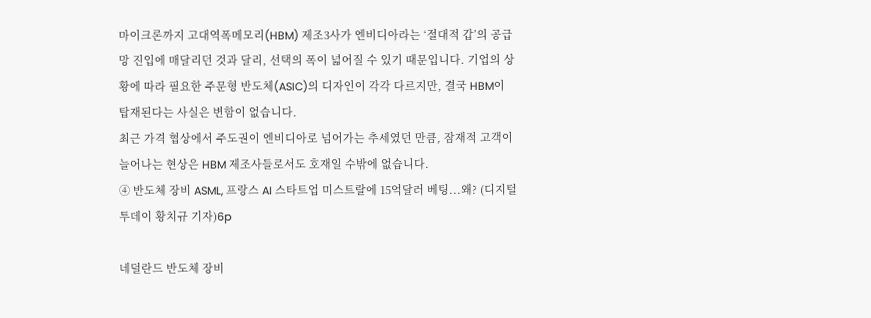마이크론까지 고대역폭메모리(HBM) 제조3사가 엔비디아라는 ‘절대적 갑’의 공급망 진입에 매달리던 것과 달리, 선택의 폭이 넓어질 수 있기 때문입니다. 기업의 상황에 따라 필요한 주문형 반도체(ASIC)의 디자인이 각각 다르지만, 결국 HBM이 탑재된다는 사실은 변함이 없습니다.
최근 가격 협상에서 주도권이 엔비디아로 넘어가는 추세였던 만큼, 잠재적 고객이 늘어나는 현상은 HBM 제조사들로서도 호재일 수밖에 없습니다.
④ 반도체 장비 ASML, 프랑스 AI 스타트업 미스트랄에 15억달러 베팅...왜? (디지털투데이 황치규 기자)6p

네덜란드 반도체 장비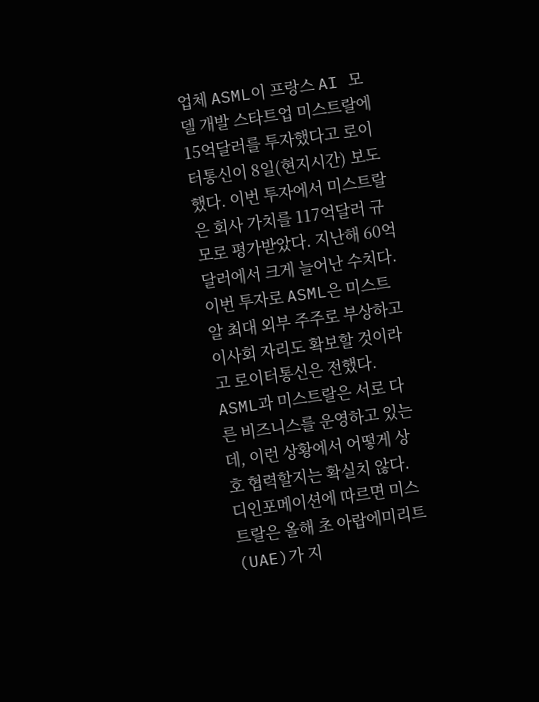업체 ASML이 프랑스 AI 모델 개발 스타트업 미스트랄에 15억달러를 투자했다고 로이터통신이 8일(현지시간) 보도했다. 이번 투자에서 미스트랄은 회사 가치를 117억달러 규모로 평가받았다. 지난해 60억달러에서 크게 늘어난 수치다.
이번 투자로 ASML은 미스트알 최대 외부 주주로 부상하고 이사회 자리도 확보할 것이라고 로이터통신은 전했다.
ASML과 미스트랄은 서로 다른 비즈니스를 운영하고 있는데, 이런 상황에서 어떻게 상호 협력할지는 확실치 않다.
디인포메이션에 따르면 미스트랄은 올해 초 아랍에미리트(UAE)가 지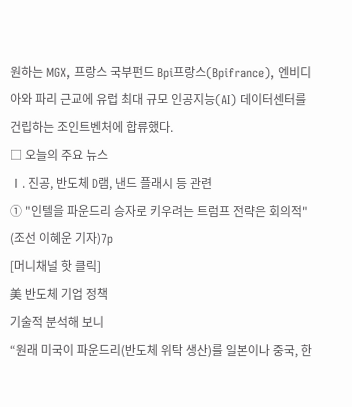원하는 MGX, 프랑스 국부펀드 Bpi프랑스(Bpifrance), 엔비디아와 파리 근교에 유럽 최대 규모 인공지능(AI) 데이터센터를 건립하는 조인트벤처에 합류했다.
□ 오늘의 주요 뉴스
Ⅰ. 진공, 반도체 D램, 낸드 플래시 등 관련
① "인텔을 파운드리 승자로 키우려는 트럼프 전략은 회의적" (조선 이혜운 기자)7p
[머니채널 핫 클릭]
美 반도체 기업 정책
기술적 분석해 보니
“원래 미국이 파운드리(반도체 위탁 생산)를 일본이나 중국, 한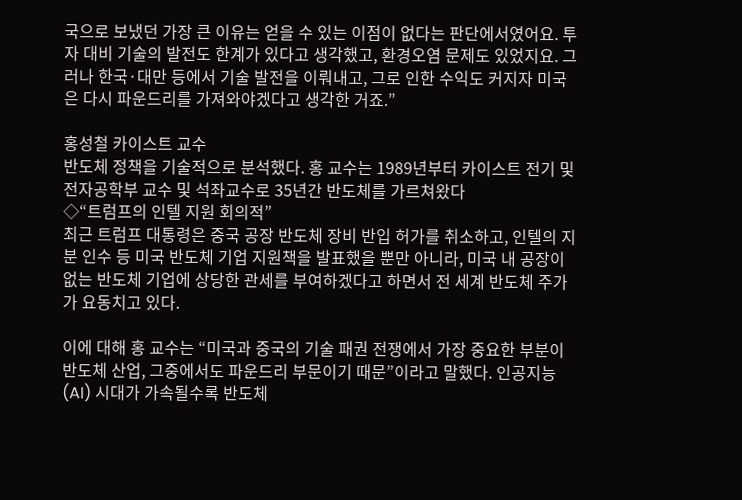국으로 보냈던 가장 큰 이유는 얻을 수 있는 이점이 없다는 판단에서였어요. 투자 대비 기술의 발전도 한계가 있다고 생각했고, 환경오염 문제도 있었지요. 그러나 한국·대만 등에서 기술 발전을 이뤄내고, 그로 인한 수익도 커지자 미국은 다시 파운드리를 가져와야겠다고 생각한 거죠.”

홍성철 카이스트 교수
반도체 정책을 기술적으로 분석했다. 홍 교수는 1989년부터 카이스트 전기 및 전자공학부 교수 및 석좌교수로 35년간 반도체를 가르쳐왔다
◇“트럼프의 인텔 지원 회의적”
최근 트럼프 대통령은 중국 공장 반도체 장비 반입 허가를 취소하고, 인텔의 지분 인수 등 미국 반도체 기업 지원책을 발표했을 뿐만 아니라, 미국 내 공장이 없는 반도체 기업에 상당한 관세를 부여하겠다고 하면서 전 세계 반도체 주가가 요동치고 있다.

이에 대해 홍 교수는 “미국과 중국의 기술 패권 전쟁에서 가장 중요한 부분이 반도체 산업, 그중에서도 파운드리 부문이기 때문”이라고 말했다. 인공지능(AI) 시대가 가속될수록 반도체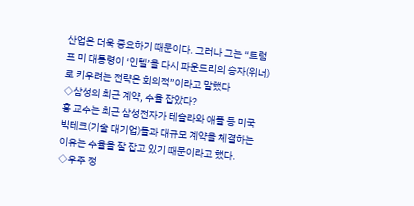산업은 더욱 중요하기 때문이다. 그러나 그는 “트럼프 미 대통령이 ‘인텔’을 다시 파운드리의 승자(위너)로 키우려는 전략은 회의적”이라고 말했다
◇삼성의 최근 계약, 수율 잡았다?
홍 교수는 최근 삼성전자가 테슬라와 애플 등 미국 빅테크(기술 대기업)들과 대규모 계약을 체결하는 이유는 수율을 잘 잡고 있기 때문이라고 했다.
◇우주 정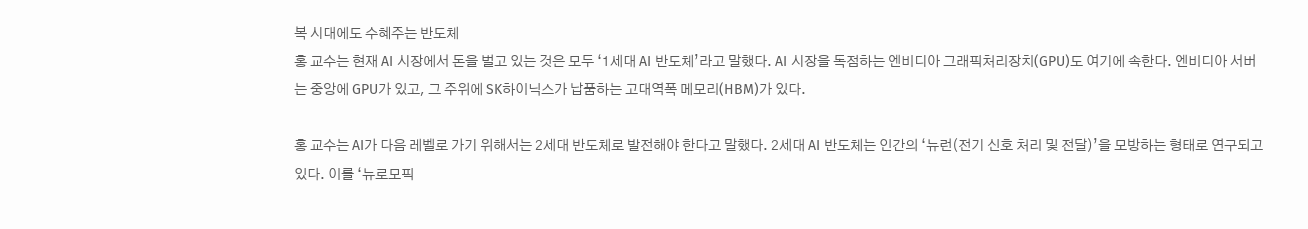복 시대에도 수혜주는 반도체
홍 교수는 현재 AI 시장에서 돈을 벌고 있는 것은 모두 ‘1세대 AI 반도체’라고 말했다. AI 시장을 독점하는 엔비디아 그래픽처리장치(GPU)도 여기에 속한다. 엔비디아 서버는 중앙에 GPU가 있고, 그 주위에 SK하이닉스가 납품하는 고대역폭 메모리(HBM)가 있다.

홍 교수는 AI가 다음 레벨로 가기 위해서는 2세대 반도체로 발전해야 한다고 말했다. 2세대 AI 반도체는 인간의 ‘뉴런(전기 신호 처리 및 전달)’을 모방하는 형태로 연구되고 있다. 이를 ‘뉴로모픽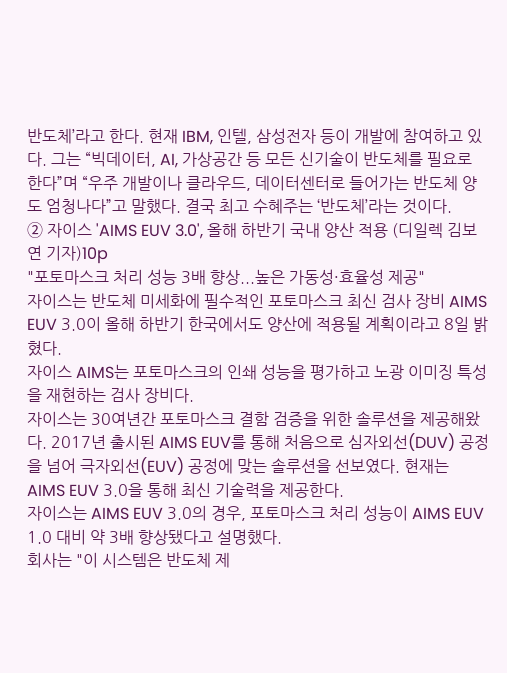반도체’라고 한다. 현재 IBM, 인텔, 삼성전자 등이 개발에 참여하고 있다. 그는 “빅데이터, AI, 가상공간 등 모든 신기술이 반도체를 필요로 한다”며 “우주 개발이나 클라우드, 데이터센터로 들어가는 반도체 양도 엄청나다”고 말했다. 결국 최고 수혜주는 ‘반도체’라는 것이다.
② 자이스 'AIMS EUV 3.0', 올해 하반기 국내 양산 적용 (디일렉 김보연 기자)10p
"포토마스크 처리 성능 3배 향상...높은 가동성·효율성 제공"
자이스는 반도체 미세화에 필수적인 포토마스크 최신 검사 장비 AIMS EUV 3.0이 올해 하반기 한국에서도 양산에 적용될 계획이라고 8일 밝혔다.
자이스 AIMS는 포토마스크의 인쇄 성능을 평가하고 노광 이미징 특성을 재현하는 검사 장비다.
자이스는 30여년간 포토마스크 결함 검증을 위한 솔루션을 제공해왔다. 2017년 출시된 AIMS EUV를 통해 처음으로 심자외선(DUV) 공정을 넘어 극자외선(EUV) 공정에 맞는 솔루션을 선보였다. 현재는 AIMS EUV 3.0을 통해 최신 기술력을 제공한다.
자이스는 AIMS EUV 3.0의 경우, 포토마스크 처리 성능이 AIMS EUV 1.0 대비 약 3배 향상됐다고 설명했다.
회사는 "이 시스템은 반도체 제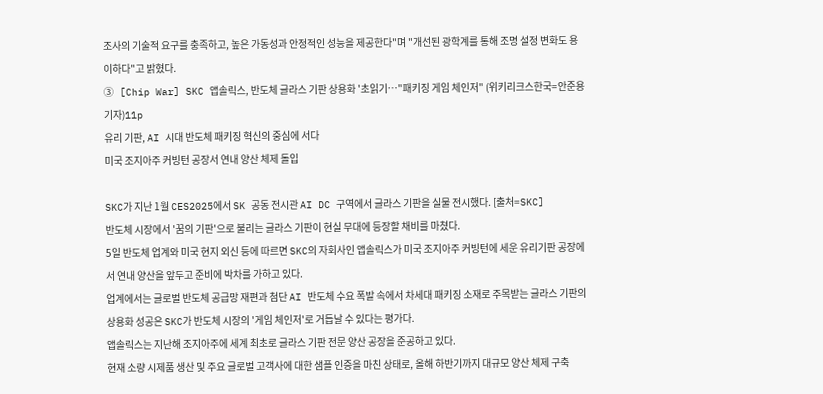조사의 기술적 요구를 충족하고, 높은 가동성과 안정적인 성능을 제공한다"며 "개선된 광학계를 통해 조명 설정 변화도 용이하다"고 밝혔다.
③ [Chip War] SKC 앱솔릭스, 반도체 글라스 기판 상용화 '초읽기…"패키징 게임 체인저" (위키리크스한국=안준용 기자)11p
유리 기판, AI 시대 반도체 패키징 혁신의 중심에 서다
미국 조지아주 커빙턴 공장서 연내 양산 체제 돌입

SKC가 지난 1월 CES2025에서 SK 공동 전시관 AI DC 구역에서 글라스 기판을 실물 전시했다. [출처=SKC]
반도체 시장에서 '꿈의 기판'으로 불리는 글라스 기판이 현실 무대에 등장할 채비를 마쳤다.
5일 반도체 업계와 미국 현지 외신 등에 따르면 SKC의 자회사인 앱솔릭스가 미국 조지아주 커빙턴에 세운 유리기판 공장에서 연내 양산을 앞두고 준비에 박차를 가하고 있다.
업계에서는 글로벌 반도체 공급망 재편과 첨단 AI 반도체 수요 폭발 속에서 차세대 패키징 소재로 주목받는 글라스 기판의 상용화 성공은 SKC가 반도체 시장의 '게임 체인저'로 거듭날 수 있다는 평가다.
앱솔릭스는 지난해 조지아주에 세계 최초로 글라스 기판 전문 양산 공장을 준공하고 있다.
현재 소량 시제품 생산 및 주요 글로벌 고객사에 대한 샘플 인증을 마친 상태로, 올해 하반기까지 대규모 양산 체제 구축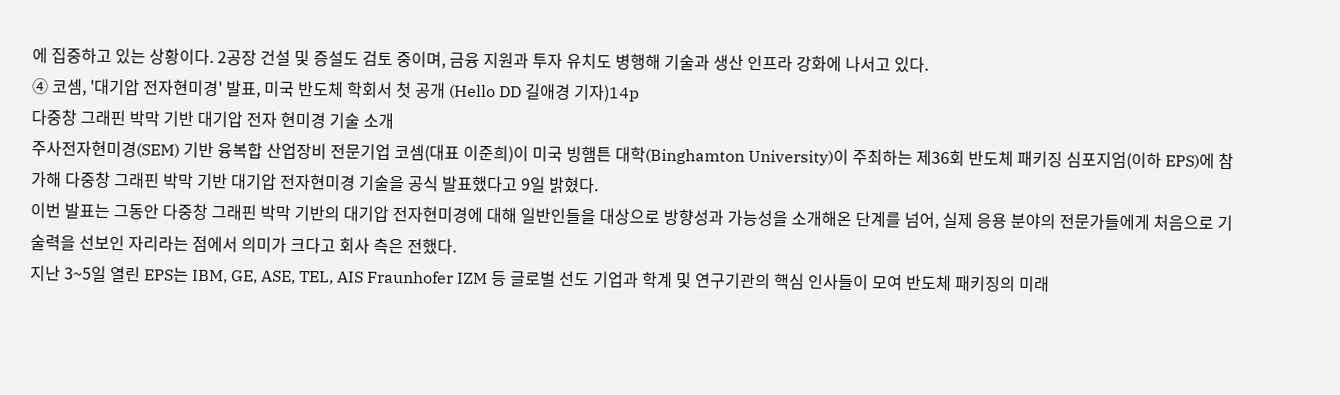에 집중하고 있는 상황이다. 2공장 건설 및 증설도 검토 중이며, 금융 지원과 투자 유치도 병행해 기술과 생산 인프라 강화에 나서고 있다.
④ 코셈, '대기압 전자현미경' 발표, 미국 반도체 학회서 첫 공개 (Hello DD 길애경 기자)14p
다중창 그래핀 박막 기반 대기압 전자 현미경 기술 소개
주사전자현미경(SEM) 기반 융복합 산업장비 전문기업 코셈(대표 이준희)이 미국 빙햄튼 대학(Binghamton University)이 주최하는 제36회 반도체 패키징 심포지엄(이하 EPS)에 참가해 다중창 그래핀 박막 기반 대기압 전자현미경 기술을 공식 발표했다고 9일 밝혔다.
이번 발표는 그동안 다중창 그래핀 박막 기반의 대기압 전자현미경에 대해 일반인들을 대상으로 방향성과 가능성을 소개해온 단계를 넘어, 실제 응용 분야의 전문가들에게 처음으로 기술력을 선보인 자리라는 점에서 의미가 크다고 회사 측은 전했다.
지난 3~5일 열린 EPS는 IBM, GE, ASE, TEL, AIS Fraunhofer IZM 등 글로벌 선도 기업과 학계 및 연구기관의 핵심 인사들이 모여 반도체 패키징의 미래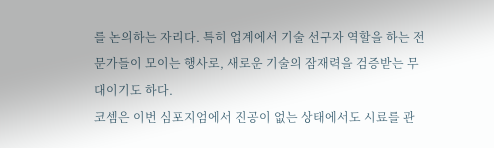를 논의하는 자리다. 특히 업계에서 기술 선구자 역할을 하는 전문가들이 모이는 행사로, 새로운 기술의 잠재력을 검증받는 무대이기도 하다.
코셈은 이번 심포지엄에서 진공이 없는 상태에서도 시료를 관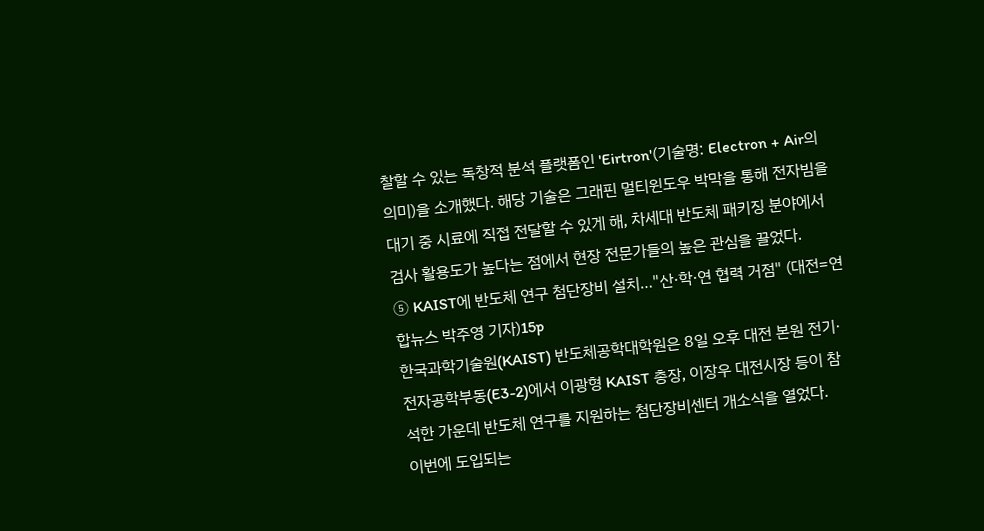찰할 수 있는 독창적 분석 플랫폼인 'Eirtron'(기술명: Electron + Air의 의미)을 소개했다. 해당 기술은 그래핀 멀티윈도우 박막을 통해 전자빔을 대기 중 시료에 직접 전달할 수 있게 해, 차세대 반도체 패키징 분야에서 검사 활용도가 높다는 점에서 현장 전문가들의 높은 관심을 끌었다.
⑤ KAIST에 반도체 연구 첨단장비 설치…"산·학·연 협력 거점" (대전=연합뉴스 박주영 기자)15p
한국과학기술원(KAIST) 반도체공학대학원은 8일 오후 대전 본원 전기·전자공학부동(E3-2)에서 이광형 KAIST 총장, 이장우 대전시장 등이 참석한 가운데 반도체 연구를 지원하는 첨단장비센터 개소식을 열었다.
이번에 도입되는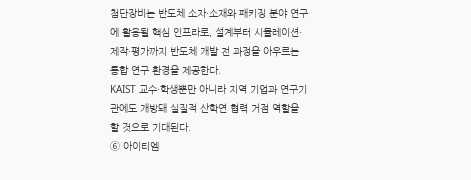첨단장비는 반도체 소자·소재와 패키징 분야 연구에 활용될 핵심 인프라로, 설계부터 시뮬레이션·제작·평가까지 반도체 개발 전 과정을 아우르는 통합 연구 환경을 제공한다.
KAIST 교수·학생뿐만 아니라 지역 기업과 연구기관에도 개방돼 실질적 산학연 협력 거점 역할을 할 것으로 기대된다.
⑥ 아이티엠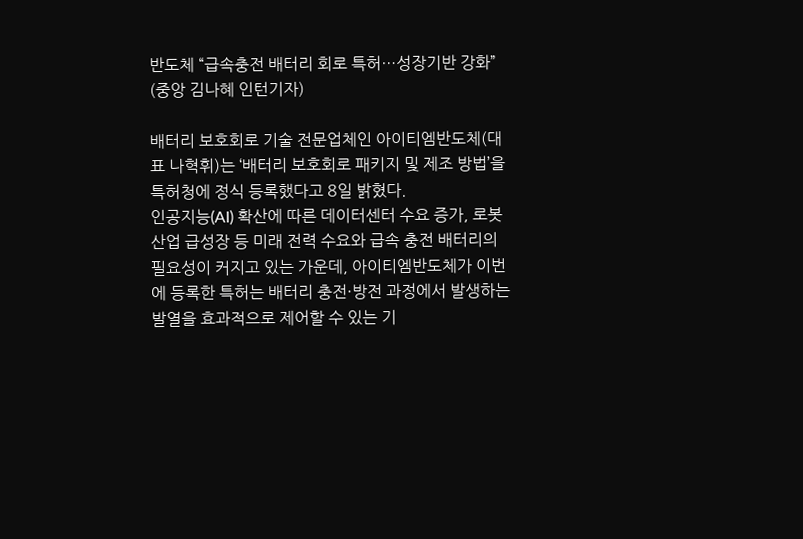반도체 “급속충전 배터리 회로 특허…성장기반 강화” (중앙 김나혜 인턴기자)

배터리 보호회로 기술 전문업체인 아이티엠반도체(대표 나혁휘)는 ‘배터리 보호회로 패키지 및 제조 방법’을 특허청에 정식 등록했다고 8일 밝혔다.
인공지능(AI) 확산에 따른 데이터센터 수요 증가, 로봇산업 급성장 등 미래 전력 수요와 급속 충전 배터리의 필요성이 커지고 있는 가운데, 아이티엠반도체가 이번에 등록한 특허는 배터리 충전·방전 과정에서 발생하는 발열을 효과적으로 제어할 수 있는 기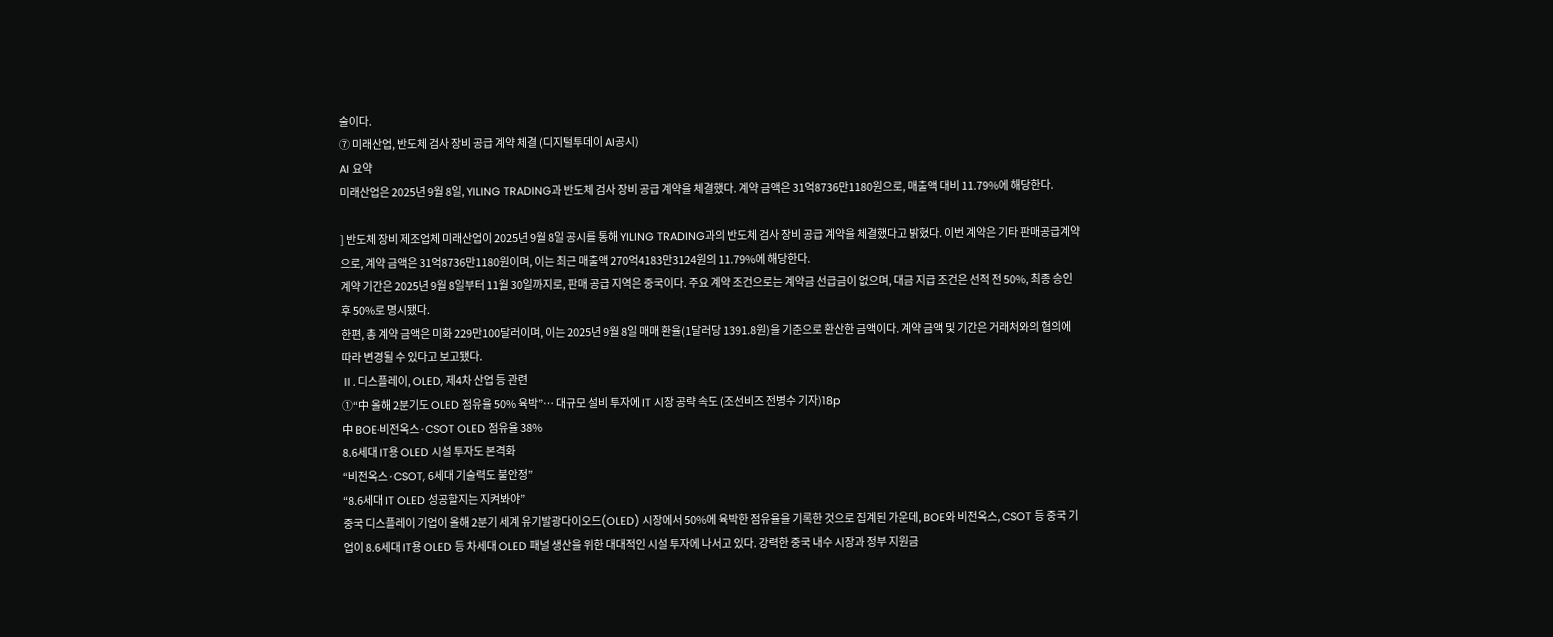술이다.
⑦ 미래산업, 반도체 검사 장비 공급 계약 체결 (디지털투데이 AI공시)
AI 요약
미래산업은 2025년 9월 8일, YILING TRADING과 반도체 검사 장비 공급 계약을 체결했다. 계약 금액은 31억8736만1180원으로, 매출액 대비 11.79%에 해당한다.

] 반도체 장비 제조업체 미래산업이 2025년 9월 8일 공시를 통해 YILING TRADING과의 반도체 검사 장비 공급 계약을 체결했다고 밝혔다. 이번 계약은 기타 판매공급계약으로, 계약 금액은 31억8736만1180원이며, 이는 최근 매출액 270억4183만3124원의 11.79%에 해당한다.
계약 기간은 2025년 9월 8일부터 11월 30일까지로, 판매 공급 지역은 중국이다. 주요 계약 조건으로는 계약금 선급금이 없으며, 대금 지급 조건은 선적 전 50%, 최종 승인 후 50%로 명시됐다.
한편, 총 계약 금액은 미화 229만100달러이며, 이는 2025년 9월 8일 매매 환율(1달러당 1391.8원)을 기준으로 환산한 금액이다. 계약 금액 및 기간은 거래처와의 협의에 따라 변경될 수 있다고 보고됐다.
Ⅱ. 디스플레이, OLED, 제4차 산업 등 관련
①“中 올해 2분기도 OLED 점유율 50% 육박”… 대규모 설비 투자에 IT 시장 공략 속도 (조선비즈 전병수 기자)18p
中 BOE·비전옥스·CSOT OLED 점유율 38%
8.6세대 IT용 OLED 시설 투자도 본격화
“비전옥스·CSOT, 6세대 기술력도 불안정”
“8.6세대 IT OLED 성공할지는 지켜봐야”
중국 디스플레이 기업이 올해 2분기 세계 유기발광다이오드(OLED) 시장에서 50%에 육박한 점유율을 기록한 것으로 집계된 가운데, BOE와 비전옥스, CSOT 등 중국 기업이 8.6세대 IT용 OLED 등 차세대 OLED 패널 생산을 위한 대대적인 시설 투자에 나서고 있다. 강력한 중국 내수 시장과 정부 지원금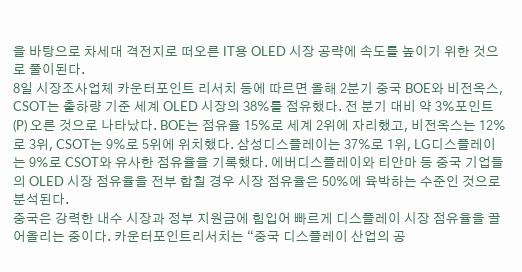을 바탕으로 차세대 격전지로 떠오른 IT용 OLED 시장 공략에 속도를 높이기 위한 것으로 풀이된다.
8일 시장조사업체 카운터포인트 리서치 등에 따르면 올해 2분기 중국 BOE와 비전옥스, CSOT는 출하량 기준 세계 OLED 시장의 38%를 점유했다. 전 분기 대비 약 3%포인트(P) 오른 것으로 나타났다. BOE는 점유율 15%로 세계 2위에 자리했고, 비전옥스는 12%로 3위, CSOT는 9%로 5위에 위치했다. 삼성디스플레이는 37%로 1위, LG디스플레이는 9%로 CSOT와 유사한 점유율을 기록했다. 에버디스플레이와 티안마 등 중국 기업들의 OLED 시장 점유율을 전부 합칠 경우 시장 점유율은 50%에 육박하는 수준인 것으로 분석된다.
중국은 강력한 내수 시장과 정부 지원금에 힘입어 빠르게 디스플레이 시장 점유율을 끌어올리는 중이다. 카운터포인트리서치는 “중국 디스플레이 산업의 공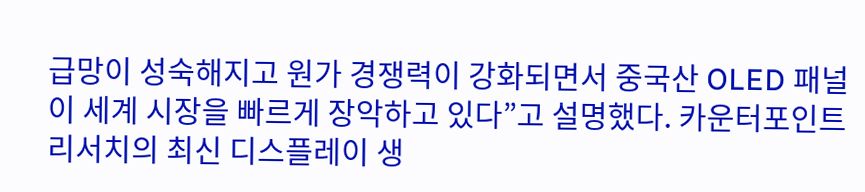급망이 성숙해지고 원가 경쟁력이 강화되면서 중국산 OLED 패널이 세계 시장을 빠르게 장악하고 있다”고 설명했다. 카운터포인트리서치의 최신 디스플레이 생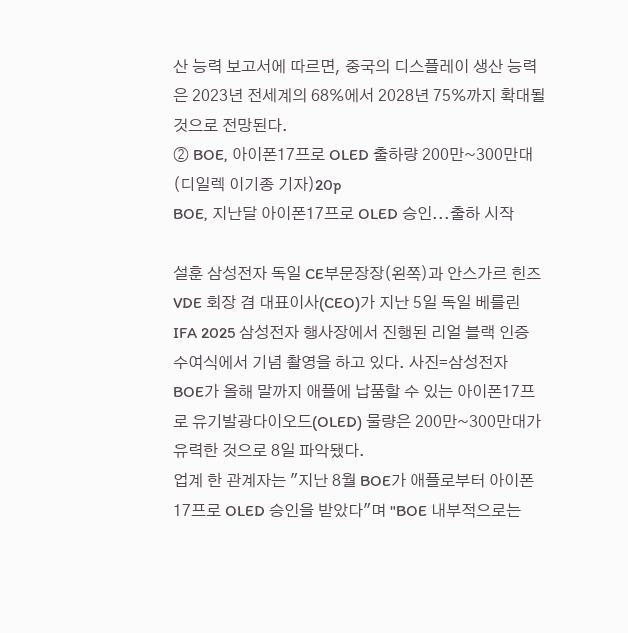산 능력 보고서에 따르면, 중국의 디스플레이 생산 능력은 2023년 전세계의 68%에서 2028년 75%까지 확대될 것으로 전망된다.
② BOE, 아이폰17프로 OLED 출하량 200만~300만대 (디일렉 이기종 기자)20p
BOE, 지난달 아이폰17프로 OLED 승인...출하 시작

설훈 삼성전자 독일 CE부문장장(왼쪽)과 안스가르 힌즈 VDE 회장 겸 대표이사(CEO)가 지난 5일 독일 베를린 IFA 2025 삼성전자 행사장에서 진행된 리얼 블랙 인증 수여식에서 기념 촬영을 하고 있다. 사진=삼성전자
BOE가 올해 말까지 애플에 납품할 수 있는 아이폰17프로 유기발광다이오드(OLED) 물량은 200만~300만대가 유력한 것으로 8일 파악됐다.
업계 한 관계자는 "지난 8월 BOE가 애플로부터 아이폰17프로 OLED 승인을 받았다"며 "BOE 내부적으로는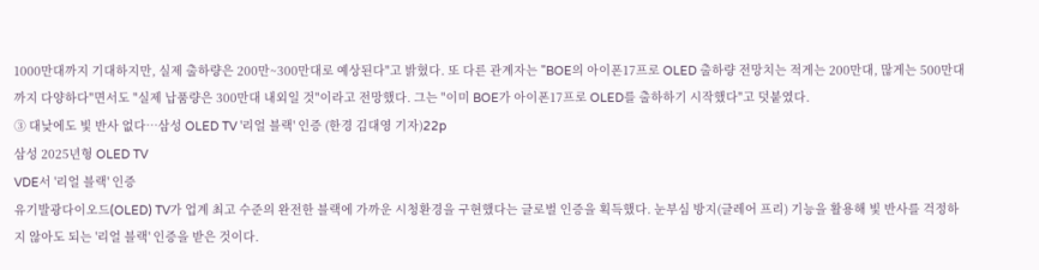1000만대까지 기대하지만, 실제 출하량은 200만~300만대로 예상된다"고 밝혔다. 또 다른 관계자는 "BOE의 아이폰17프로 OLED 출하량 전망치는 적게는 200만대, 많게는 500만대까지 다양하다"면서도 "실제 납품량은 300만대 내외일 것"이라고 전망했다. 그는 "이미 BOE가 아이폰17프로 OLED를 출하하기 시작했다"고 덧붙였다.
③ 대낮에도 빛 반사 없다…삼성 OLED TV '리얼 블랙' 인증 (한경 김대영 기자)22p
삼성 2025년형 OLED TV
VDE서 '리얼 블랙' 인증
유기발광다이오드(OLED) TV가 업계 최고 수준의 완전한 블랙에 가까운 시청환경을 구현했다는 글로벌 인증을 획득했다. 눈부심 방지(글레어 프리) 기능을 활용해 빛 반사를 걱정하지 않아도 되는 '리얼 블랙' 인증을 받은 것이다.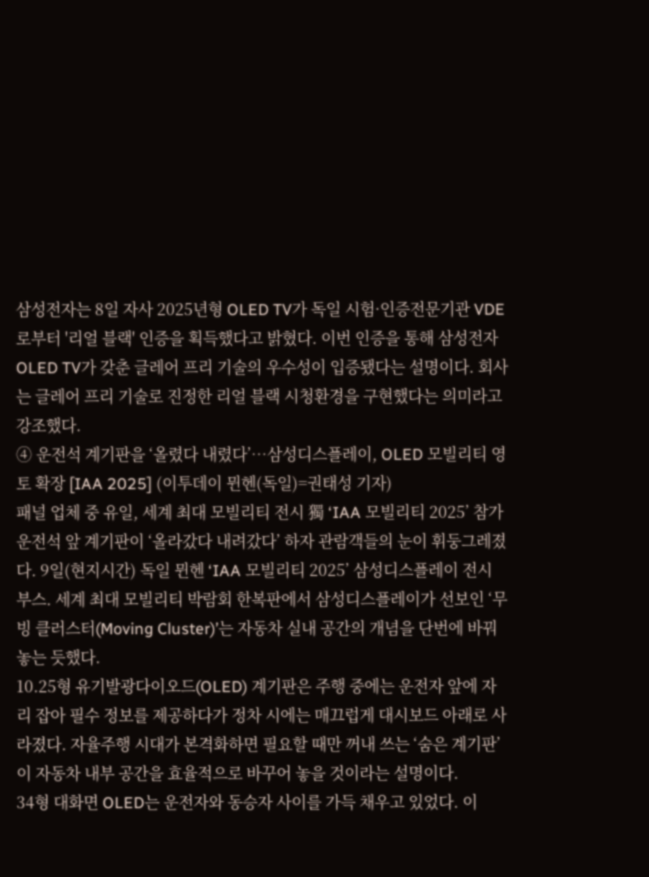삼성전자는 8일 자사 2025년형 OLED TV가 독일 시험·인증전문기관 VDE로부터 '리얼 블랙' 인증을 획득했다고 밝혔다. 이번 인증을 통해 삼성전자 OLED TV가 갖춘 글레어 프리 기술의 우수성이 입증됐다는 설명이다. 회사는 글레어 프리 기술로 진정한 리얼 블랙 시청환경을 구현했다는 의미라고 강조했다.
④ 운전석 계기판을 ‘올렸다 내렸다’…삼성디스플레이, OLED 모빌리티 영토 확장 [IAA 2025] (이투데이 뮌헨(독일)=권태성 기자)
패널 업체 중 유일, 세계 최대 모빌리티 전시 獨 ‘IAA 모빌리티 2025’ 참가
운전석 앞 계기판이 ‘올라갔다 내려갔다’ 하자 관람객들의 눈이 휘둥그레졌다. 9일(현지시간) 독일 뮌헨 ‘IAA 모빌리티 2025’ 삼성디스플레이 전시 부스. 세계 최대 모빌리티 박람회 한복판에서 삼성디스플레이가 선보인 ‘무빙 클러스터(Moving Cluster)’는 자동차 실내 공간의 개념을 단번에 바꿔놓는 듯했다.
10.25형 유기발광다이오드(OLED) 계기판은 주행 중에는 운전자 앞에 자리 잡아 필수 정보를 제공하다가 정차 시에는 매끄럽게 대시보드 아래로 사라졌다. 자율주행 시대가 본격화하면 필요할 때만 꺼내 쓰는 ‘숨은 계기판’이 자동차 내부 공간을 효율적으로 바꾸어 놓을 것이라는 설명이다.
34형 대화면 OLED는 운전자와 동승자 사이를 가득 채우고 있었다. 이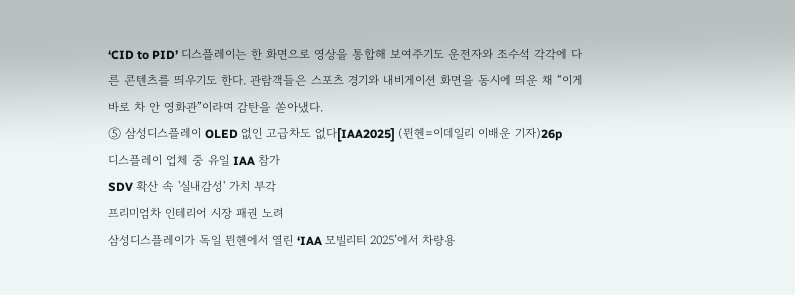‘CID to PID’ 디스플레이는 한 화면으로 영상을 통합해 보여주기도 운전자와 조수석 각각에 다른 콘텐츠를 띄우기도 한다. 관람객들은 스포츠 경기와 내비게이션 화면을 동시에 띄운 채 “이게 바로 차 안 영화관”이라며 감탄을 쏟아냈다.
⑤ 삼성디스플레이 OLED 없인 고급차도 없다[IAA2025] (뮌헨=이데일리 이배운 기자)26p
디스플레이 업체 중 유일 IAA 참가
SDV 확산 속 '실내감성' 가치 부각
프리미엄차 인테리어 시장 패권 노려
삼성디스플레이가 독일 뮌헨에서 열린 ‘IAA 모빌리티 2025’에서 차량용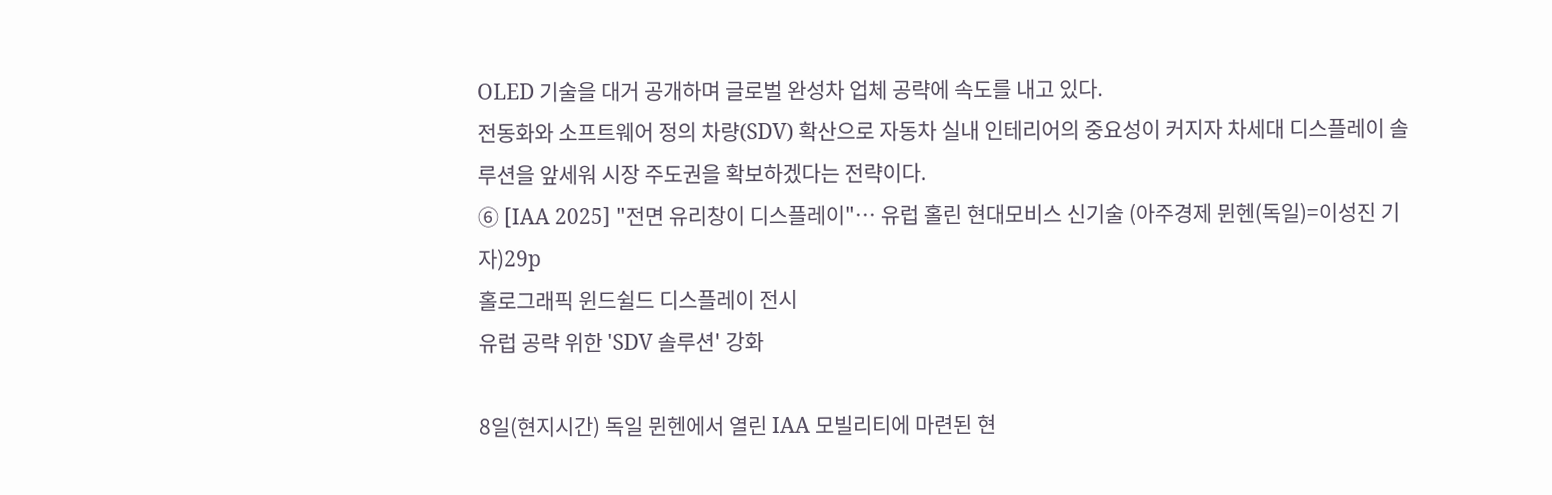OLED 기술을 대거 공개하며 글로벌 완성차 업체 공략에 속도를 내고 있다.
전동화와 소프트웨어 정의 차량(SDV) 확산으로 자동차 실내 인테리어의 중요성이 커지자 차세대 디스플레이 솔루션을 앞세워 시장 주도권을 확보하겠다는 전략이다.
⑥ [IAA 2025] "전면 유리창이 디스플레이"… 유럽 홀린 현대모비스 신기술 (아주경제 뮌헨(독일)=이성진 기자)29p
홀로그래픽 윈드쉴드 디스플레이 전시
유럽 공략 위한 'SDV 솔루션' 강화

8일(현지시간) 독일 뮌헨에서 열린 IAA 모빌리티에 마련된 현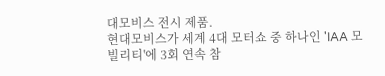대모비스 전시 제품.
현대모비스가 세계 4대 모터쇼 중 하나인 'IAA 모빌리티'에 3회 연속 참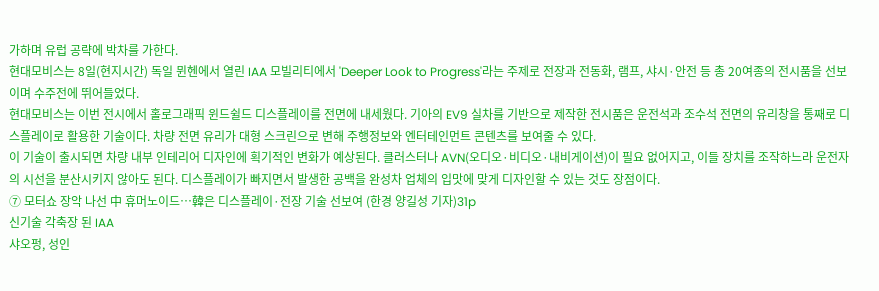가하며 유럽 공략에 박차를 가한다.
현대모비스는 8일(현지시간) 독일 뮌헨에서 열린 IAA 모빌리티에서 'Deeper Look to Progress'라는 주제로 전장과 전동화, 램프, 샤시·안전 등 총 20여종의 전시품을 선보이며 수주전에 뛰어들었다.
현대모비스는 이번 전시에서 홀로그래픽 윈드쉴드 디스플레이를 전면에 내세웠다. 기아의 EV9 실차를 기반으로 제작한 전시품은 운전석과 조수석 전면의 유리창을 통째로 디스플레이로 활용한 기술이다. 차량 전면 유리가 대형 스크린으로 변해 주행정보와 엔터테인먼트 콘텐츠를 보여줄 수 있다.
이 기술이 출시되면 차량 내부 인테리어 디자인에 획기적인 변화가 예상된다. 클러스터나 AVN(오디오·비디오·내비게이션)이 필요 없어지고, 이들 장치를 조작하느라 운전자의 시선을 분산시키지 않아도 된다. 디스플레이가 빠지면서 발생한 공백을 완성차 업체의 입맛에 맞게 디자인할 수 있는 것도 장점이다.
⑦ 모터쇼 장악 나선 中 휴머노이드…韓은 디스플레이·전장 기술 선보여 (한경 양길성 기자)31p
신기술 각축장 된 IAA
샤오펑, 성인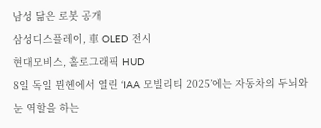남성 닮은 로봇 공개
삼성디스플레이, 車 OLED 전시
현대모비스, 홀로그래픽 HUD
8일 독일 뮌헨에서 열린 ‘IAA 모빌리티 2025’에는 자동차의 두뇌와 눈 역할을 하는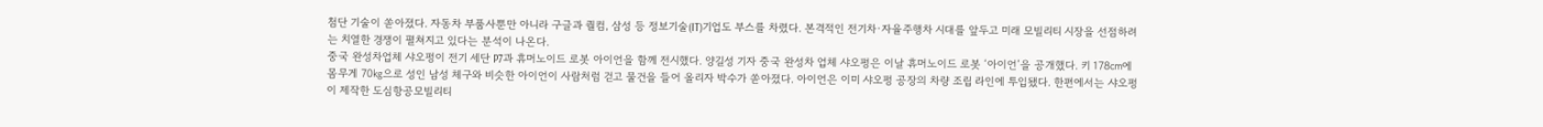첨단 기술이 쏟아졌다. 자동차 부품사뿐만 아니라 구글과 퀄컴, 삼성 등 정보기술(IT)기업도 부스를 차렸다. 본격적인 전기차·자율주행차 시대를 앞두고 미래 모빌리티 시장을 선점하려는 치열한 경쟁이 펼쳐지고 있다는 분석이 나온다.
중국 완성차업체 샤오펑이 전기 세단 P7과 휴머노이드 로봇 아이언을 함께 전시했다. 양길성 기자 중국 완성차 업체 샤오펑은 이날 휴머노이드 로봇 ‘아이언’을 공개했다. 키 178㎝에 몸무게 70㎏으로 성인 남성 체구와 비슷한 아이언이 사람처럼 걷고 물건을 들어 올리자 박수가 쏟아졌다. 아이언은 이미 샤오펑 공장의 차량 조립 라인에 투입됐다. 한편에서는 샤오펑이 제작한 도심항공모빌리티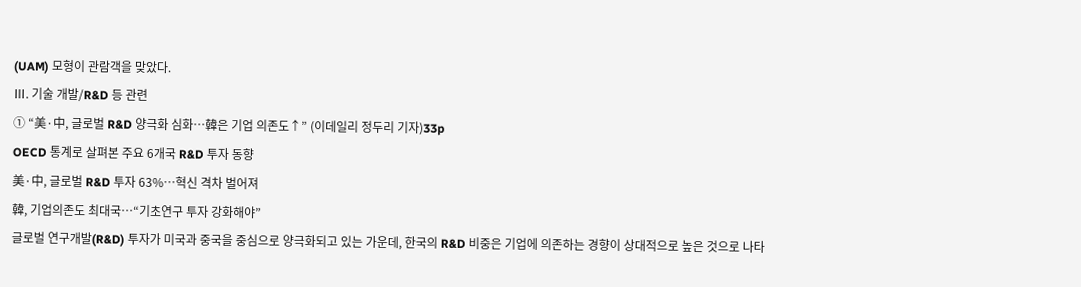(UAM) 모형이 관람객을 맞았다.
Ⅲ. 기술 개발/R&D 등 관련
① “美·中, 글로벌 R&D 양극화 심화…韓은 기업 의존도↑” (이데일리 정두리 기자)33p
OECD 통계로 살펴본 주요 6개국 R&D 투자 동향
美·中, 글로벌 R&D 투자 63%…혁신 격차 벌어져
韓, 기업의존도 최대국…“기초연구 투자 강화해야”
글로벌 연구개발(R&D) 투자가 미국과 중국을 중심으로 양극화되고 있는 가운데, 한국의 R&D 비중은 기업에 의존하는 경향이 상대적으로 높은 것으로 나타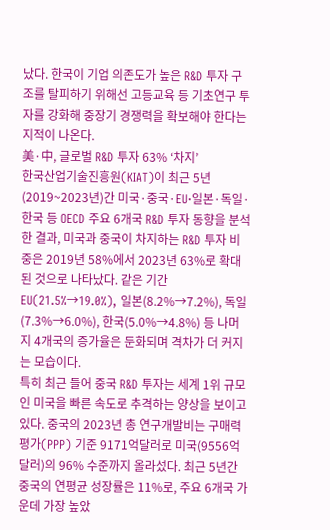났다. 한국이 기업 의존도가 높은 R&D 투자 구조를 탈피하기 위해선 고등교육 등 기초연구 투자를 강화해 중장기 경쟁력을 확보해야 한다는 지적이 나온다.
美·中, 글로벌 R&D 투자 63% ‘차지’
한국산업기술진흥원(KIAT)이 최근 5년(2019~2023년)간 미국·중국·EU·일본·독일·한국 등 OECD 주요 6개국 R&D 투자 동향을 분석한 결과, 미국과 중국이 차지하는 R&D 투자 비중은 2019년 58%에서 2023년 63%로 확대된 것으로 나타났다. 같은 기간 EU(21.5%→19.0%), 일본(8.2%→7.2%), 독일(7.3%→6.0%), 한국(5.0%→4.8%) 등 나머지 4개국의 증가율은 둔화되며 격차가 더 커지는 모습이다.
특히 최근 들어 중국 R&D 투자는 세계 1위 규모인 미국을 빠른 속도로 추격하는 양상을 보이고 있다. 중국의 2023년 총 연구개발비는 구매력평가(PPP) 기준 9171억달러로 미국(9556억달러)의 96% 수준까지 올라섰다. 최근 5년간 중국의 연평균 성장률은 11%로, 주요 6개국 가운데 가장 높았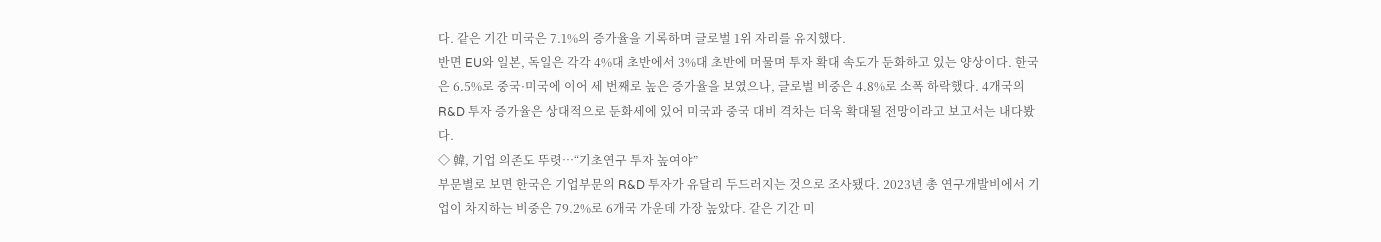다. 같은 기간 미국은 7.1%의 증가율을 기록하며 글로벌 1위 자리를 유지했다.
반면 EU와 일본, 독일은 각각 4%대 초반에서 3%대 초반에 머물며 투자 확대 속도가 둔화하고 있는 양상이다. 한국은 6.5%로 중국·미국에 이어 세 번째로 높은 증가율을 보였으나, 글로벌 비중은 4.8%로 소폭 하락했다. 4개국의 R&D 투자 증가율은 상대적으로 둔화세에 있어 미국과 중국 대비 격차는 더욱 확대될 전망이라고 보고서는 내다봤다.
◇ 韓, 기업 의존도 뚜렷…“기초연구 투자 높여야”
부문별로 보면 한국은 기업부문의 R&D 투자가 유달리 두드러지는 것으로 조사됐다. 2023년 총 연구개발비에서 기업이 차지하는 비중은 79.2%로 6개국 가운데 가장 높았다. 같은 기간 미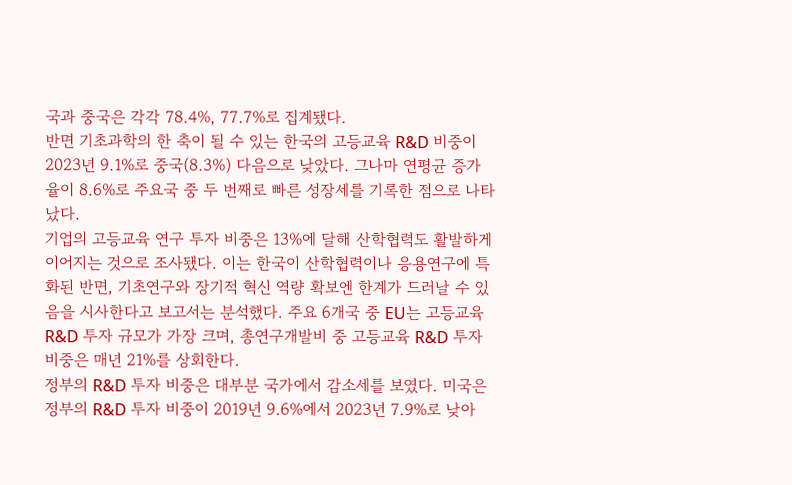국과 중국은 각각 78.4%, 77.7%로 집계됐다.
반면 기초과학의 한 축이 될 수 있는 한국의 고등교육 R&D 비중이 2023년 9.1%로 중국(8.3%) 다음으로 낮았다. 그나마 연평균 증가율이 8.6%로 주요국 중 두 번째로 빠른 성장세를 기록한 점으로 나타났다.
기업의 고등교육 연구 투자 비중은 13%에 달해 산학협력도 활발하게 이어지는 것으로 조사됐다. 이는 한국이 산학협력이나 응용연구에 특화된 반면, 기초연구와 장기적 혁신 역량 확보엔 한계가 드러날 수 있음을 시사한다고 보고서는 분석했다. 주요 6개국 중 EU는 고등교육 R&D 투자 규모가 가장 크며, 총연구개발비 중 고등교육 R&D 투자 비중은 매년 21%를 상회한다.
정부의 R&D 투자 비중은 대부분 국가에서 감소세를 보였다. 미국은 정부의 R&D 투자 비중이 2019년 9.6%에서 2023년 7.9%로 낮아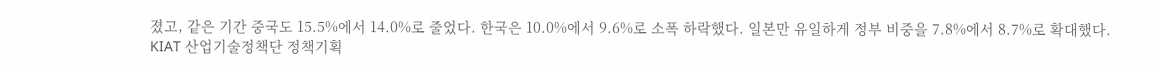졌고, 같은 기간 중국도 15.5%에서 14.0%로 줄었다. 한국은 10.0%에서 9.6%로 소폭 하락했다. 일본만 유일하게 정부 비중을 7.8%에서 8.7%로 확대했다.
KIAT 산업기술정책단 정책기획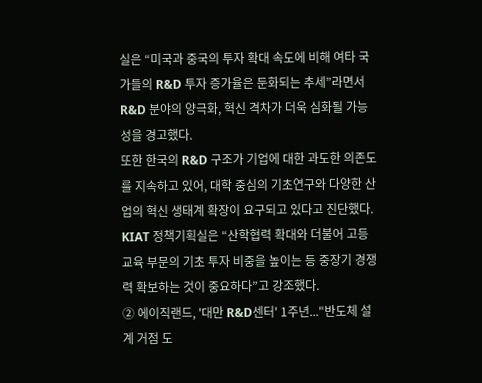실은 “미국과 중국의 투자 확대 속도에 비해 여타 국가들의 R&D 투자 증가율은 둔화되는 추세”라면서 R&D 분야의 양극화, 혁신 격차가 더욱 심화될 가능성을 경고했다.
또한 한국의 R&D 구조가 기업에 대한 과도한 의존도를 지속하고 있어, 대학 중심의 기초연구와 다양한 산업의 혁신 생태계 확장이 요구되고 있다고 진단했다. KIAT 정책기획실은 “산학협력 확대와 더불어 고등교육 부문의 기초 투자 비중을 높이는 등 중장기 경쟁력 확보하는 것이 중요하다”고 강조했다.
② 에이직랜드, '대만 R&D센터' 1주년..."반도체 설계 거점 도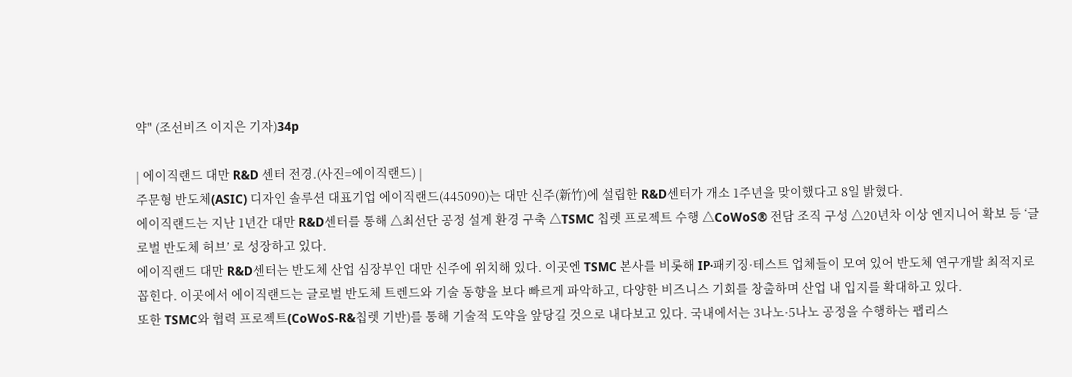약" (조선비즈 이지은 기자)34p

| 에이직랜드 대만 R&D 센터 전경.(사진=에이직랜드) |
주문형 반도체(ASIC) 디자인 솔루션 대표기업 에이직랜드(445090)는 대만 신주(新竹)에 설립한 R&D센터가 개소 1주년을 맞이했다고 8일 밝혔다.
에이직랜드는 지난 1년간 대만 R&D센터를 통해 △최선단 공정 설계 환경 구축 △TSMC 칩렛 프로젝트 수행 △CoWoS® 전담 조직 구성 △20년차 이상 엔지니어 확보 등 ‘글로벌 반도체 허브’ 로 성장하고 있다.
에이직랜드 대만 R&D센터는 반도체 산업 심장부인 대만 신주에 위치해 있다. 이곳엔 TSMC 본사를 비롯해 IP·패키징·테스트 업체들이 모여 있어 반도체 연구개발 최적지로 꼽힌다. 이곳에서 에이직랜드는 글로벌 반도체 트렌드와 기술 동향을 보다 빠르게 파악하고, 다양한 비즈니스 기회를 창출하며 산업 내 입지를 확대하고 있다.
또한 TSMC와 협력 프로젝트(CoWoS-R&칩렛 기반)를 통해 기술적 도약을 앞당길 것으로 내다보고 있다. 국내에서는 3나노·5나노 공정을 수행하는 팹리스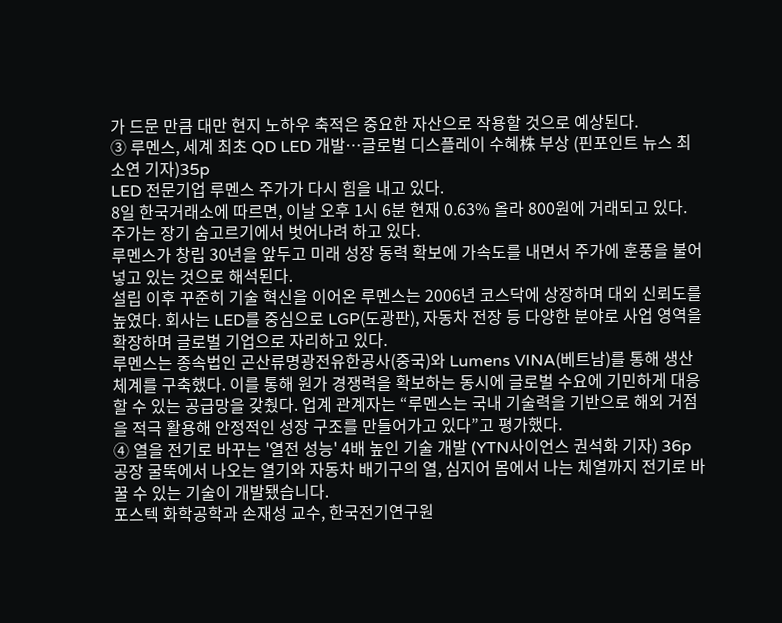가 드문 만큼 대만 현지 노하우 축적은 중요한 자산으로 작용할 것으로 예상된다.
③ 루멘스, 세계 최초 QD LED 개발…글로벌 디스플레이 수혜株 부상 (핀포인트 뉴스 최소연 기자)35p
LED 전문기업 루멘스 주가가 다시 힘을 내고 있다.
8일 한국거래소에 따르면, 이날 오후 1시 6분 현재 0.63% 올라 800원에 거래되고 있다.
주가는 장기 숨고르기에서 벗어나려 하고 있다.
루멘스가 창립 30년을 앞두고 미래 성장 동력 확보에 가속도를 내면서 주가에 훈풍을 불어 넣고 있는 것으로 해석된다.
설립 이후 꾸준히 기술 혁신을 이어온 루멘스는 2006년 코스닥에 상장하며 대외 신뢰도를 높였다. 회사는 LED를 중심으로 LGP(도광판), 자동차 전장 등 다양한 분야로 사업 영역을 확장하며 글로벌 기업으로 자리하고 있다.
루멘스는 종속법인 곤산류명광전유한공사(중국)와 Lumens VINA(베트남)를 통해 생산 체계를 구축했다. 이를 통해 원가 경쟁력을 확보하는 동시에 글로벌 수요에 기민하게 대응할 수 있는 공급망을 갖췄다. 업계 관계자는 “루멘스는 국내 기술력을 기반으로 해외 거점을 적극 활용해 안정적인 성장 구조를 만들어가고 있다”고 평가했다.
④ 열을 전기로 바꾸는 '열전 성능' 4배 높인 기술 개발 (YTN사이언스 권석화 기자) 36p
공장 굴뚝에서 나오는 열기와 자동차 배기구의 열, 심지어 몸에서 나는 체열까지 전기로 바꿀 수 있는 기술이 개발됐습니다.
포스텍 화학공학과 손재성 교수, 한국전기연구원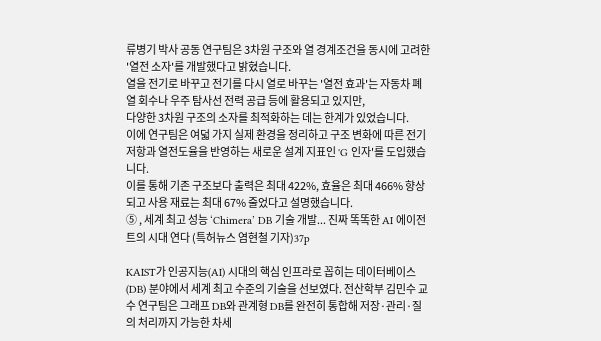류병기 박사 공동 연구팀은 3차원 구조와 열 경계조건을 동시에 고려한 '열전 소자'를 개발했다고 밝혔습니다.
열을 전기로 바꾸고 전기를 다시 열로 바꾸는 '열전 효과'는 자동차 폐열 회수나 우주 탐사선 전력 공급 등에 활용되고 있지만,
다양한 3차원 구조의 소자를 최적화하는 데는 한계가 있었습니다.
이에 연구팀은 여덟 가지 실제 환경을 정리하고 구조 변화에 따른 전기저항과 열전도율을 반영하는 새로운 설계 지표인 'G 인자'를 도입했습니다.
이를 통해 기존 구조보다 출력은 최대 422%, 효율은 최대 466% 향상되고 사용 재료는 최대 67% 줄었다고 설명했습니다.
⑤ , 세계 최고 성능 ‘Chimera’ DB 기술 개발... 진짜 똑똑한 AI 에이전트의 시대 연다 (특허뉴스 염현철 기자)37p

KAIST가 인공지능(AI) 시대의 핵심 인프라로 꼽히는 데이터베이스(DB) 분야에서 세계 최고 수준의 기술을 선보였다. 전산학부 김민수 교수 연구팀은 그래프 DB와 관계형 DB를 완전히 통합해 저장·관리·질의 처리까지 가능한 차세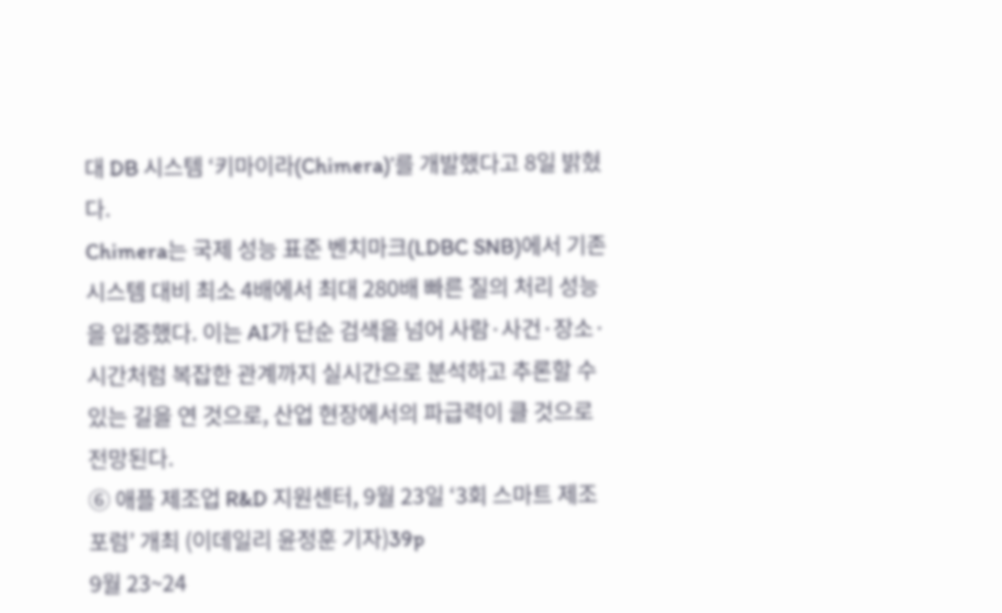대 DB 시스템 ‘키마이라(Chimera)’를 개발했다고 8일 밝혔다.
Chimera는 국제 성능 표준 벤치마크(LDBC SNB)에서 기존 시스템 대비 최소 4배에서 최대 280배 빠른 질의 처리 성능을 입증했다. 이는 AI가 단순 검색을 넘어 사람·사건·장소·시간처럼 복잡한 관계까지 실시간으로 분석하고 추론할 수 있는 길을 연 것으로, 산업 현장에서의 파급력이 클 것으로 전망된다.
⑥ 애플 제조업 R&D 지원센터, 9월 23일 ‘3회 스마트 제조 포럼’ 개최 (이데일리 윤정훈 기자)39p
9월 23~24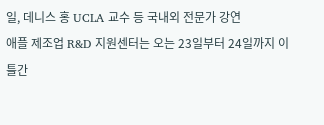일, 데니스 홍 UCLA 교수 등 국내외 전문가 강연
애플 제조업 R&D 지원센터는 오는 23일부터 24일까지 이틀간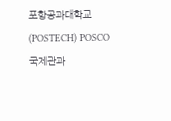포항공과대학교(POSTECH) POSCO 국제관과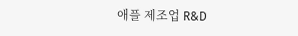애플 제조업 R&D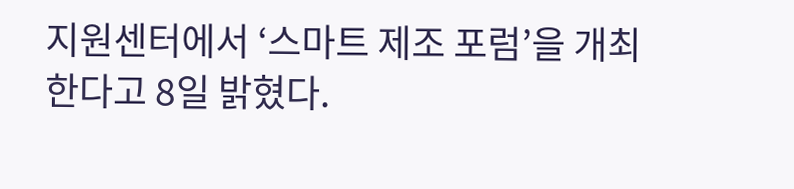지원센터에서 ‘스마트 제조 포럼’을 개최한다고 8일 밝혔다.